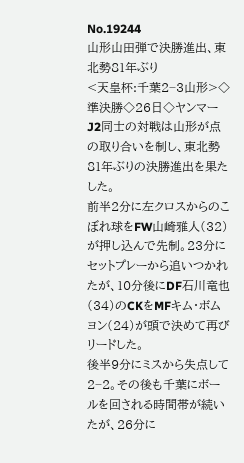No.19244
山形山田弾で決勝進出、東北勢81年ぶり
<天皇杯:千葉2−3山形>◇準決勝◇26日◇ヤンマーJ2同士の対戦は山形が点の取り合いを制し、東北勢81年ぶりの決勝進出を果たした。
前半2分に左クロスからのこぼれ球をFW山崎雅人(32)が押し込んで先制。23分にセットプレーから追いつかれたが、10分後にDF石川竜也(34)のCKをMFキム・ボムヨン(24)が頭で決めて再びリードした。
後半9分にミスから失点して2−2。その後も千葉にボールを回される時間帯が続いたが、26分に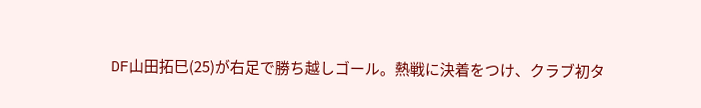DF山田拓巳(25)が右足で勝ち越しゴール。熱戦に決着をつけ、クラブ初タ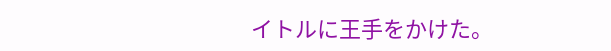イトルに王手をかけた。